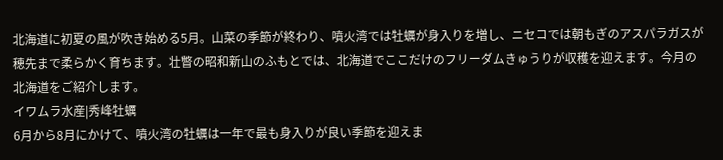北海道に初夏の風が吹き始める5月。山菜の季節が終わり、噴火湾では牡蠣が身入りを増し、ニセコでは朝もぎのアスパラガスが穂先まで柔らかく育ちます。壮瞥の昭和新山のふもとでは、北海道でここだけのフリーダムきゅうりが収穫を迎えます。今月の北海道をご紹介します。
イワムラ水産|秀峰牡蠣
6月から8月にかけて、噴火湾の牡蠣は一年で最も身入りが良い季節を迎えま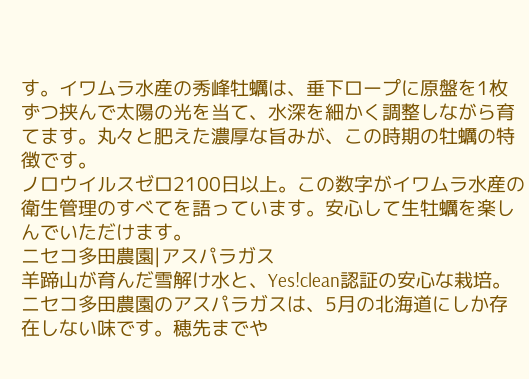す。イワムラ水産の秀峰牡蠣は、垂下ロープに原盤を1枚ずつ挟んで太陽の光を当て、水深を細かく調整しながら育てます。丸々と肥えた濃厚な旨みが、この時期の牡蠣の特徴です。
ノロウイルスゼロ2100日以上。この数字がイワムラ水産の衛生管理のすべてを語っています。安心して生牡蠣を楽しんでいただけます。
ニセコ多田農園|アスパラガス
羊蹄山が育んだ雪解け水と、Yes!clean認証の安心な栽培。ニセコ多田農園のアスパラガスは、5月の北海道にしか存在しない味です。穂先までや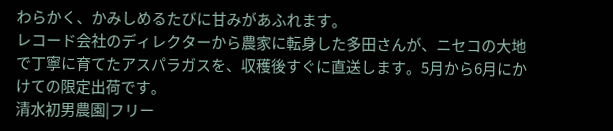わらかく、かみしめるたびに甘みがあふれます。
レコード会社のディレクターから農家に転身した多田さんが、ニセコの大地で丁寧に育てたアスパラガスを、収穫後すぐに直送します。5月から6月にかけての限定出荷です。
清水初男農園|フリー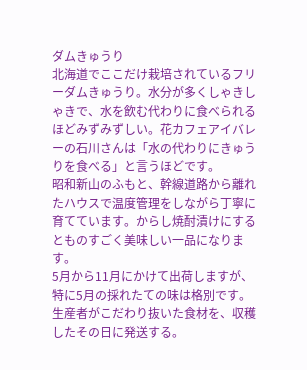ダムきゅうり
北海道でここだけ栽培されているフリーダムきゅうり。水分が多くしゃきしゃきで、水を飲む代わりに食べられるほどみずみずしい。花カフェアイバレーの石川さんは「水の代わりにきゅうりを食べる」と言うほどです。
昭和新山のふもと、幹線道路から離れたハウスで温度管理をしながら丁寧に育てています。からし焼酎漬けにするとものすごく美味しい一品になります。
5月から11月にかけて出荷しますが、特に5月の採れたての味は格別です。
生産者がこだわり抜いた食材を、収穫したその日に発送する。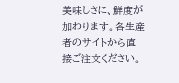美味しさに、鮮度が加わります。各生産者のサイトから直接ご注文ください。